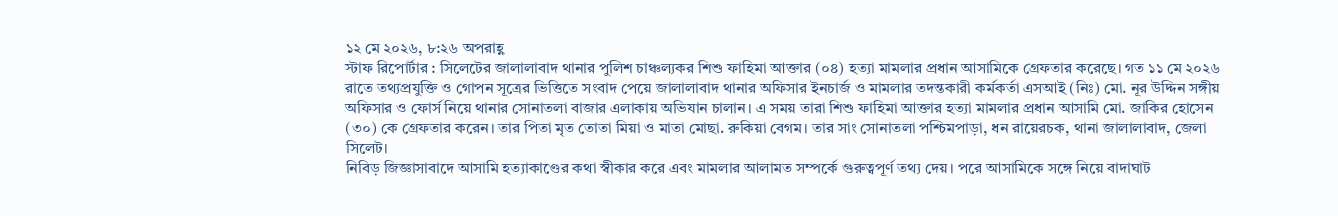১২ মে ২০২৬, ৮:২৬ অপরাহ্ণ
স্টাফ রিপোর্টার : সিলেটের জালালাবাদ থানার পুলিশ চাঞ্চল্যকর শিশু ফাহিমা আক্তার (০৪) হত্যা মামলার প্রধান আসামিকে গ্রেফতার করেছে। গত ১১ মে ২০২৬ রাতে তথ্যপ্রযুক্তি ও গোপন সূত্রের ভিত্তিতে সংবাদ পেয়ে জালালাবাদ থানার অফিসার ইনচার্জ ও মামলার তদন্তকারী কর্মকর্তা এসআই (নিঃ) মো. নূর উদ্দিন সঙ্গীয় অফিসার ও ফোর্স নিয়ে থানার সোনাতলা বাজার এলাকায় অভিযান চালান। এ সময় তারা শিশু ফাহিমা আক্তার হত্যা মামলার প্রধান আসামি মো. জাকির হোসেন (৩০) কে গ্রেফতার করেন। তার পিতা মৃত তোতা মিয়া ও মাতা মোছা. রুকিয়া বেগম। তার সাং সোনাতলা পশ্চিমপাড়া, ধন রায়েরচক, থানা জালালাবাদ, জেলা সিলেট।
নিবিড় জিজ্ঞাসাবাদে আসামি হত্যাকাণ্ডের কথা স্বীকার করে এবং মামলার আলামত সম্পর্কে গুরুত্বপূর্ণ তথ্য দেয়। পরে আসামিকে সঙ্গে নিয়ে বাদাঘাট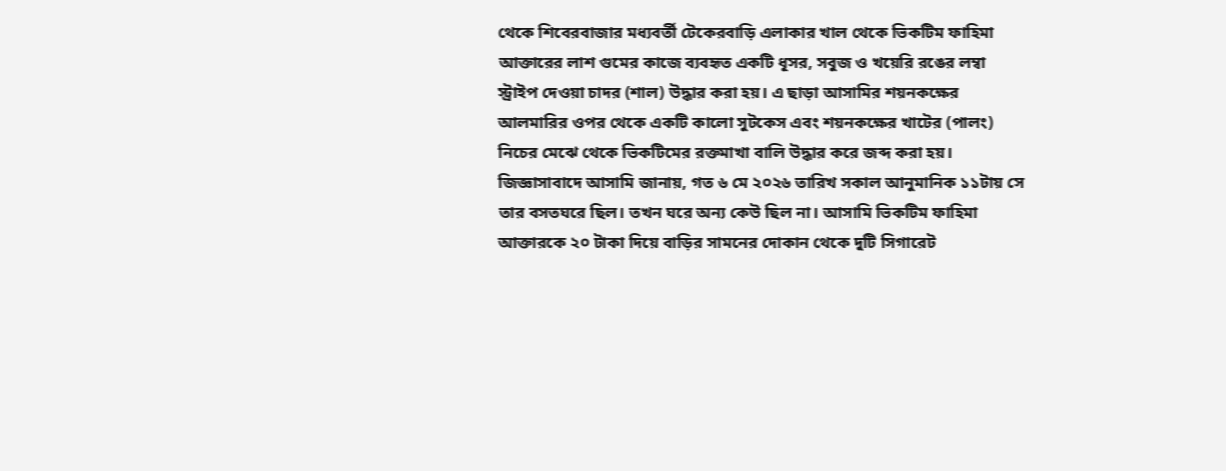থেকে শিবেরবাজার মধ্যবর্তী টেকেরবাড়ি এলাকার খাল থেকে ভিকটিম ফাহিমা আক্তারের লাশ গুমের কাজে ব্যবহৃত একটি ধূসর, সবুজ ও খয়েরি রঙের লম্বা স্ট্রাইপ দেওয়া চাদর (শাল) উদ্ধার করা হয়। এ ছাড়া আসামির শয়নকক্ষের আলমারির ওপর থেকে একটি কালো সুটকেস এবং শয়নকক্ষের খাটের (পালং) নিচের মেঝে থেকে ভিকটিমের রক্তমাখা বালি উদ্ধার করে জব্দ করা হয়।
জিজ্ঞাসাবাদে আসামি জানায়, গত ৬ মে ২০২৬ তারিখ সকাল আনুমানিক ১১টায় সে তার বসতঘরে ছিল। তখন ঘরে অন্য কেউ ছিল না। আসামি ভিকটিম ফাহিমা আক্তারকে ২০ টাকা দিয়ে বাড়ির সামনের দোকান থেকে দুটি সিগারেট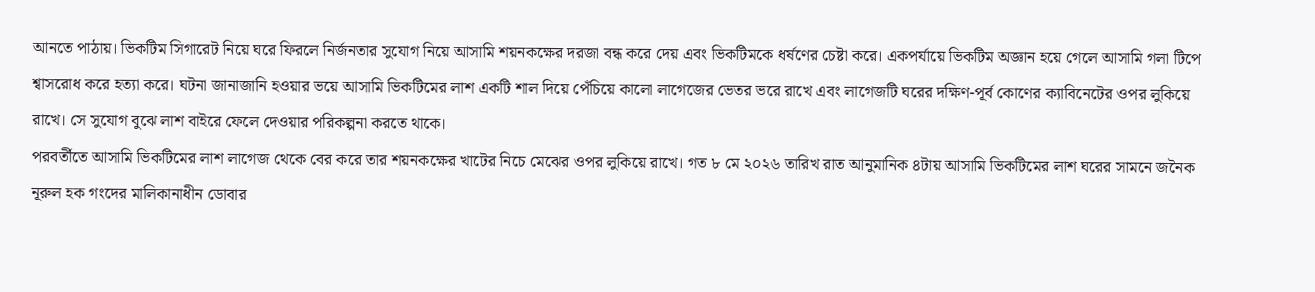আনতে পাঠায়। ভিকটিম সিগারেট নিয়ে ঘরে ফিরলে নির্জনতার সুযোগ নিয়ে আসামি শয়নকক্ষের দরজা বন্ধ করে দেয় এবং ভিকটিমকে ধর্ষণের চেষ্টা করে। একপর্যায়ে ভিকটিম অজ্ঞান হয়ে গেলে আসামি গলা টিপে শ্বাসরোধ করে হত্যা করে। ঘটনা জানাজানি হওয়ার ভয়ে আসামি ভিকটিমের লাশ একটি শাল দিয়ে পেঁচিয়ে কালো লাগেজের ভেতর ভরে রাখে এবং লাগেজটি ঘরের দক্ষিণ-পূর্ব কোণের ক্যাবিনেটের ওপর লুকিয়ে রাখে। সে সুযোগ বুঝে লাশ বাইরে ফেলে দেওয়ার পরিকল্পনা করতে থাকে।
পরবর্তীতে আসামি ভিকটিমের লাশ লাগেজ থেকে বের করে তার শয়নকক্ষের খাটের নিচে মেঝের ওপর লুকিয়ে রাখে। গত ৮ মে ২০২৬ তারিখ রাত আনুমানিক ৪টায় আসামি ভিকটিমের লাশ ঘরের সামনে জনৈক নূরুল হক গংদের মালিকানাধীন ডোবার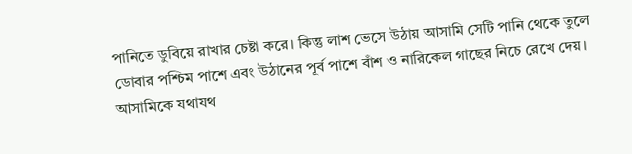পানিতে ডুবিয়ে রাখার চেষ্টা করে। কিন্তু লাশ ভেসে উঠায় আসামি সেটি পানি থেকে তুলে ডোবার পশ্চিম পাশে এবং উঠানের পূর্ব পাশে বাঁশ ও নারিকেল গাছের নিচে রেখে দেয়।
আসামিকে যথাযথ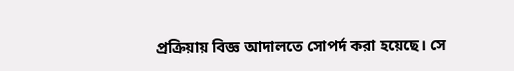প্রক্রিয়ায় বিজ্ঞ আদালতে সোপর্দ করা হয়েছে। সে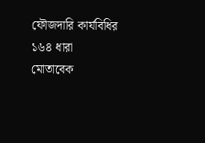ফৌজদারি কার্যবিধির ১৬৪ ধারা মোতাবেক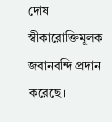দোষ স্বীকারোক্তিমূলক জবানবন্দি প্রদান করেছে।